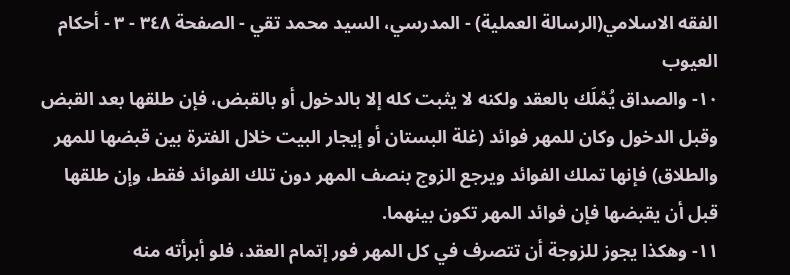الفقه الاسلامي(الرسالة العملية) - المدرسي، السيد محمد تقي - الصفحة ٣٤٨ - ٣ - أحكام العيوب
١٠- والصداق يُمْلَك بالعقد ولكنه لا يثبت كله إلا بالدخول أو بالقبض، فإن طلقها بعد القبض وقبل الدخول وكان للمهر فوائد (غلة البستان أو إيجار البيت خلال الفترة بين قبضها للمهر والطلاق) فإنها تملك الفوائد ويرجع الزوج بنصف المهر دون تلك الفوائد فقط، وإن طلقها قبل أن يقبضها فإن فوائد المهر تكون بينهما.
١١- وهكذا يجوز للزوجة أن تتصرف في كل المهر فور إتمام العقد، فلو أبرأته منه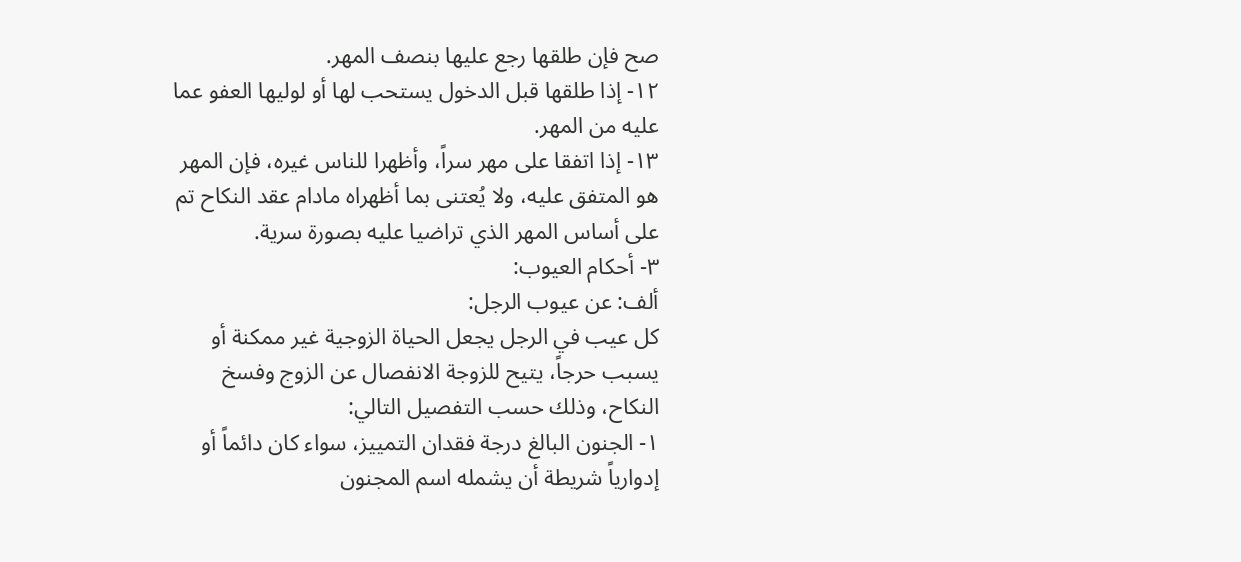صح فإن طلقها رجع عليها بنصف المهر.
١٢- إذا طلقها قبل الدخول يستحب لها أو لوليها العفو عما عليه من المهر.
١٣- إذا اتفقا على مهر سراً، وأظهرا للناس غيره، فإن المهر هو المتفق عليه، ولا يُعتنى بما أظهراه مادام عقد النكاح تم على أساس المهر الذي تراضيا عليه بصورة سرية.
٣- أحكام العيوب:
ألف: عن عيوب الرجل:
كل عيب في الرجل يجعل الحياة الزوجية غير ممكنة أو يسبب حرجاً، يتيح للزوجة الانفصال عن الزوج وفسخ النكاح، وذلك حسب التفصيل التالي:
١- الجنون البالغ درجة فقدان التمييز، سواء كان دائماً أو إدوارياً شريطة أن يشمله اسم المجنون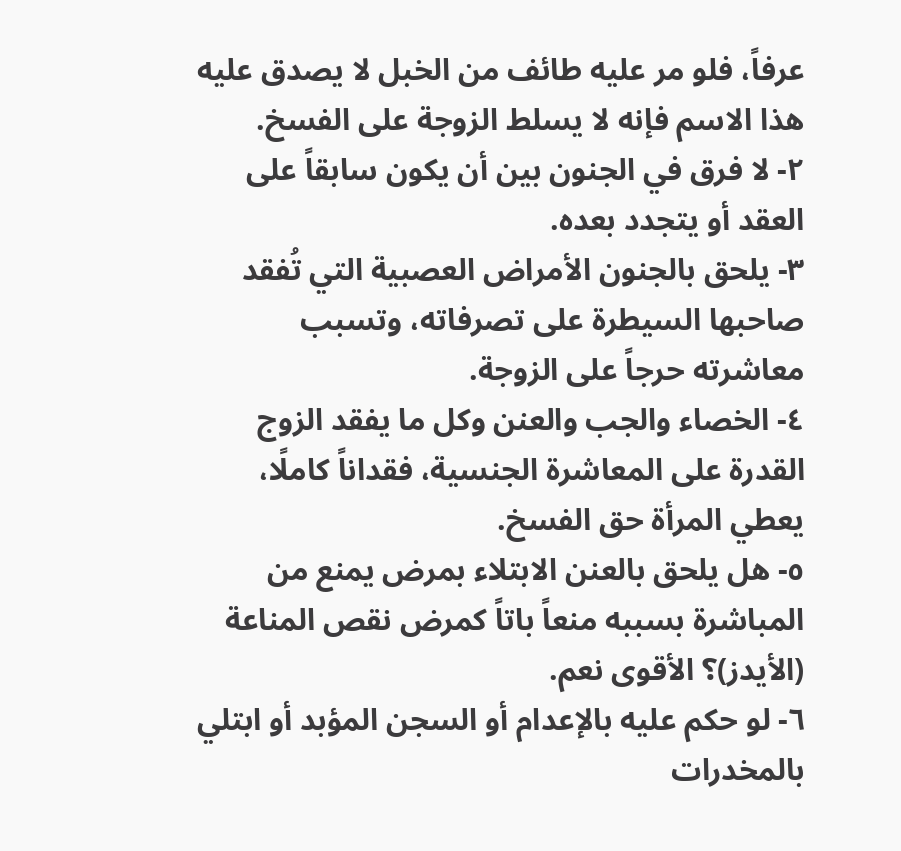عرفاً، فلو مر عليه طائف من الخبل لا يصدق عليه هذا الاسم فإنه لا يسلط الزوجة على الفسخ.
٢- لا فرق في الجنون بين أن يكون سابقاً على العقد أو يتجدد بعده.
٣- يلحق بالجنون الأمراض العصبية التي تُفقد صاحبها السيطرة على تصرفاته، وتسبب معاشرته حرجاً على الزوجة.
٤- الخصاء والجب والعنن وكل ما يفقد الزوج القدرة على المعاشرة الجنسية، فقداناً كاملًا، يعطي المرأة حق الفسخ.
٥- هل يلحق بالعنن الابتلاء بمرض يمنع من المباشرة بسببه منعاً باتاً كمرض نقص المناعة (الأيدز)؟ الأقوى نعم.
٦- لو حكم عليه بالإعدام أو السجن المؤبد أو ابتلي بالمخدرات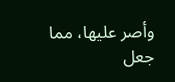وأصر عليها، مما جعل